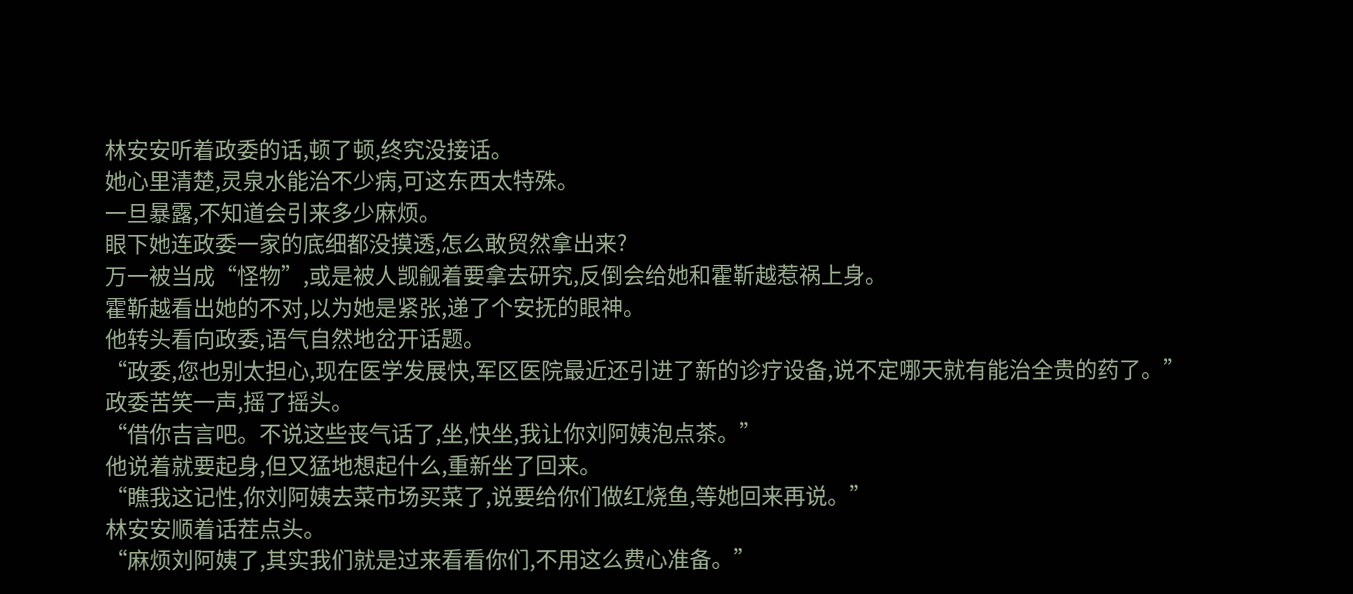林安安听着政委的话,顿了顿,终究没接话。
她心里清楚,灵泉水能治不少病,可这东西太特殊。
一旦暴露,不知道会引来多少麻烦。
眼下她连政委一家的底细都没摸透,怎么敢贸然拿出来?
万一被当成“怪物”,或是被人觊觎着要拿去研究,反倒会给她和霍靳越惹祸上身。
霍靳越看出她的不对,以为她是紧张,递了个安抚的眼神。
他转头看向政委,语气自然地岔开话题。
“政委,您也别太担心,现在医学发展快,军区医院最近还引进了新的诊疗设备,说不定哪天就有能治全贵的药了。”
政委苦笑一声,摇了摇头。
“借你吉言吧。不说这些丧气话了,坐,快坐,我让你刘阿姨泡点茶。”
他说着就要起身,但又猛地想起什么,重新坐了回来。
“瞧我这记性,你刘阿姨去菜市场买菜了,说要给你们做红烧鱼,等她回来再说。”
林安安顺着话茬点头。
“麻烦刘阿姨了,其实我们就是过来看看你们,不用这么费心准备。”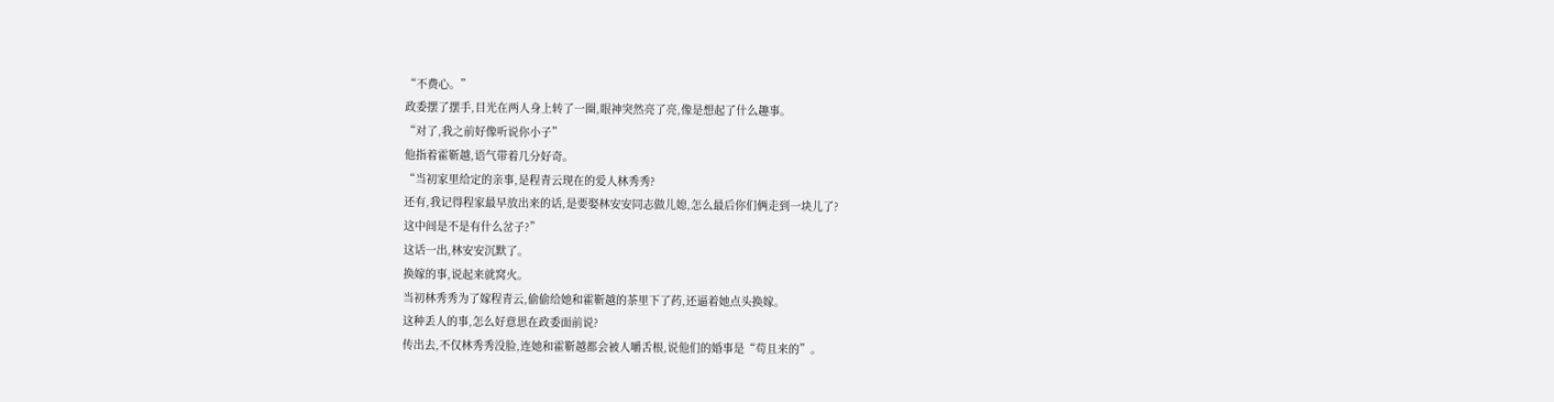“不费心。”
政委摆了摆手,目光在两人身上转了一圈,眼神突然亮了亮,像是想起了什么趣事。
“对了,我之前好像听说你小子”
他指着霍靳越,语气带着几分好奇。
“当初家里给定的亲事,是程青云现在的爱人林秀秀?
还有,我记得程家最早放出来的话,是要娶林安安同志做儿媳,怎么最后你们俩走到一块儿了?
这中间是不是有什么岔子?”
这话一出,林安安沉默了。
换嫁的事,说起来就窝火。
当初林秀秀为了嫁程青云,偷偷给她和霍靳越的茶里下了药,还逼着她点头换嫁。
这种丢人的事,怎么好意思在政委面前说?
传出去,不仅林秀秀没脸,连她和霍靳越都会被人嚼舌根,说他们的婚事是“苟且来的”。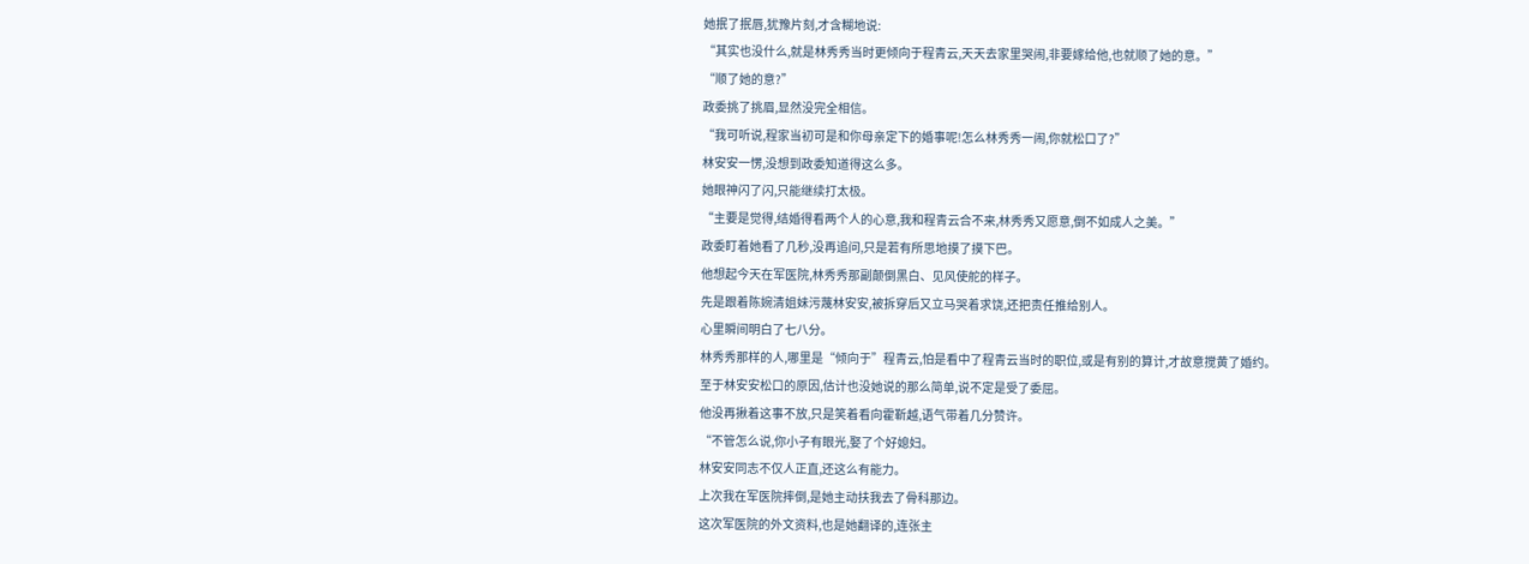她抿了抿唇,犹豫片刻,才含糊地说:
“其实也没什么,就是林秀秀当时更倾向于程青云,天天去家里哭闹,非要嫁给他,也就顺了她的意。”
“顺了她的意?”
政委挑了挑眉,显然没完全相信。
“我可听说,程家当初可是和你母亲定下的婚事呢!怎么林秀秀一闹,你就松口了?”
林安安一愣,没想到政委知道得这么多。
她眼神闪了闪,只能继续打太极。
“主要是觉得,结婚得看两个人的心意,我和程青云合不来,林秀秀又愿意,倒不如成人之美。”
政委盯着她看了几秒,没再追问,只是若有所思地摸了摸下巴。
他想起今天在军医院,林秀秀那副颠倒黑白、见风使舵的样子。
先是跟着陈婉清姐妹污蔑林安安,被拆穿后又立马哭着求饶,还把责任推给别人。
心里瞬间明白了七八分。
林秀秀那样的人,哪里是“倾向于”程青云,怕是看中了程青云当时的职位,或是有别的算计,才故意搅黄了婚约。
至于林安安松口的原因,估计也没她说的那么简单,说不定是受了委屈。
他没再揪着这事不放,只是笑着看向霍靳越,语气带着几分赞许。
“不管怎么说,你小子有眼光,娶了个好媳妇。
林安安同志不仅人正直,还这么有能力。
上次我在军医院摔倒,是她主动扶我去了骨科那边。
这次军医院的外文资料,也是她翻译的,连张主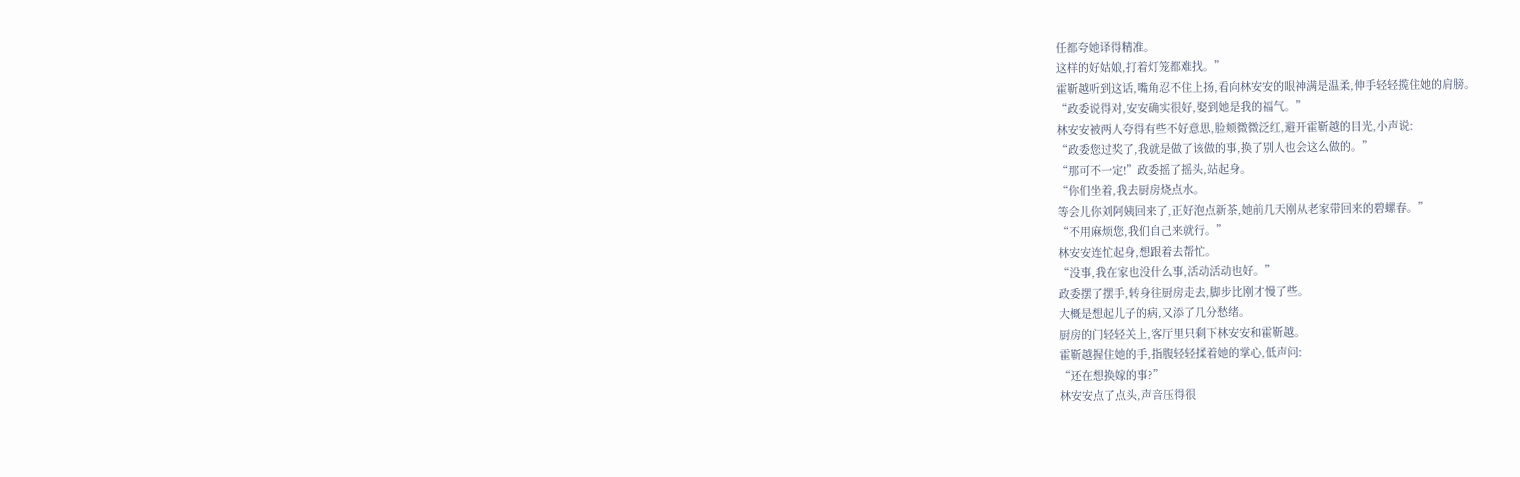任都夸她译得精准。
这样的好姑娘,打着灯笼都难找。”
霍靳越听到这话,嘴角忍不住上扬,看向林安安的眼神满是温柔,伸手轻轻揽住她的肩膀。
“政委说得对,安安确实很好,娶到她是我的福气。”
林安安被两人夸得有些不好意思,脸颊微微泛红,避开霍靳越的目光,小声说:
“政委您过奖了,我就是做了该做的事,换了别人也会这么做的。”
“那可不一定!”政委摇了摇头,站起身。
“你们坐着,我去厨房烧点水。
等会儿你刘阿姨回来了,正好泡点新茶,她前几天刚从老家带回来的碧螺春。”
“不用麻烦您,我们自己来就行。”
林安安连忙起身,想跟着去帮忙。
“没事,我在家也没什么事,活动活动也好。”
政委摆了摆手,转身往厨房走去,脚步比刚才慢了些。
大概是想起儿子的病,又添了几分愁绪。
厨房的门轻轻关上,客厅里只剩下林安安和霍靳越。
霍靳越握住她的手,指腹轻轻揉着她的掌心,低声问:
“还在想换嫁的事?”
林安安点了点头,声音压得很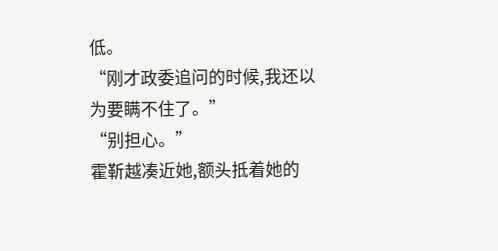低。
“刚才政委追问的时候,我还以为要瞒不住了。”
“别担心。”
霍靳越凑近她,额头抵着她的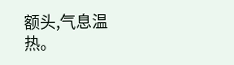额头,气息温热。